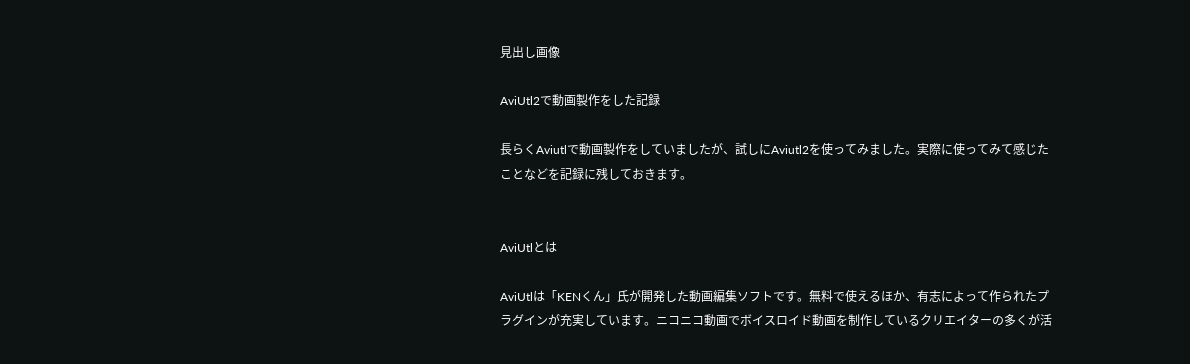見出し画像

AviUtl2で動画製作をした記録

長らくAviutlで動画製作をしていましたが、試しにAviutl2を使ってみました。実際に使ってみて感じたことなどを記録に残しておきます。


AviUtlとは

AviUtlは「KENくん」氏が開発した動画編集ソフトです。無料で使えるほか、有志によって作られたプラグインが充実しています。ニコニコ動画でボイスロイド動画を制作しているクリエイターの多くが活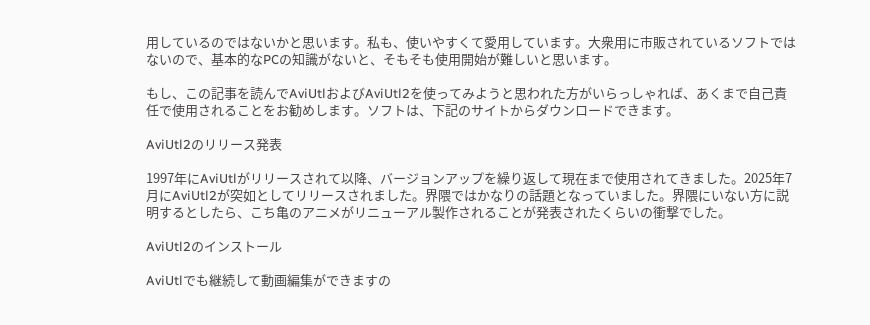用しているのではないかと思います。私も、使いやすくて愛用しています。大衆用に市販されているソフトではないので、基本的なPCの知識がないと、そもそも使用開始が難しいと思います。

もし、この記事を読んでAviUtlおよびAviUtl2を使ってみようと思われた方がいらっしゃれば、あくまで自己責任で使用されることをお勧めします。ソフトは、下記のサイトからダウンロードできます。

AviUtl2のリリース発表

1997年にAviUtlがリリースされて以降、バージョンアップを繰り返して現在まで使用されてきました。2025年7月にAviUtl2が突如としてリリースされました。界隈ではかなりの話題となっていました。界隈にいない方に説明するとしたら、こち亀のアニメがリニューアル製作されることが発表されたくらいの衝撃でした。

AviUtl2のインストール

AviUtlでも継続して動画編集ができますの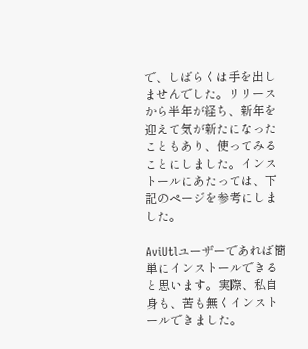で、しばらくは手を出しませんでした。リリースから半年が経ち、新年を迎えて気が新たになったこともあり、使ってみることにしました。インストールにあたっては、下記のページを参考にしました。

AviUtlユーザーであれば簡単にインストールできると思います。実際、私自身も、苦も無くインストールできました。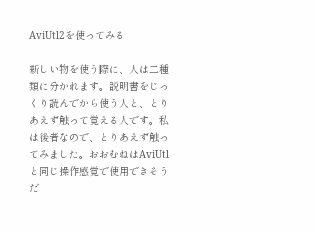AviUtl2を使ってみる

新しい物を使う際に、人は二種類に分かれます。説明書をじっくり読んでから使う人と、とりあえず触って覚える人です。私は後者なので、とりあえず触ってみました。おおむねはAviUtlと同じ操作感覚で使用できそうだ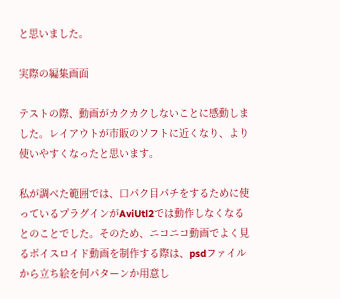と思いました。

実際の編集画面

テストの際、動画がカクカクしないことに感動しました。レイアウトが市販のソフトに近くなり、より使いやすくなったと思います。

私が調べた範囲では、口パク目パチをするために使っているプラグインがAviUtl2では動作しなくなるとのことでした。そのため、ニコニコ動画でよく見るボイスロイド動画を制作する際は、psdファイルから立ち絵を何パターンか用意し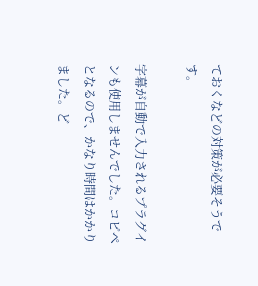ておくなどの対策が必要そうです。

字幕が自動で入力されるプラグインも使用しませんでした。コピペとなるので、かなり時間はかかりました。ど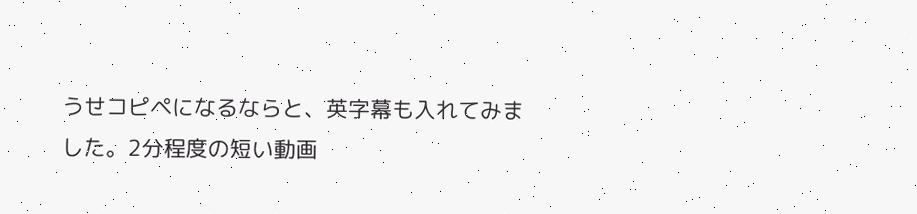うせコピペになるならと、英字幕も入れてみました。2分程度の短い動画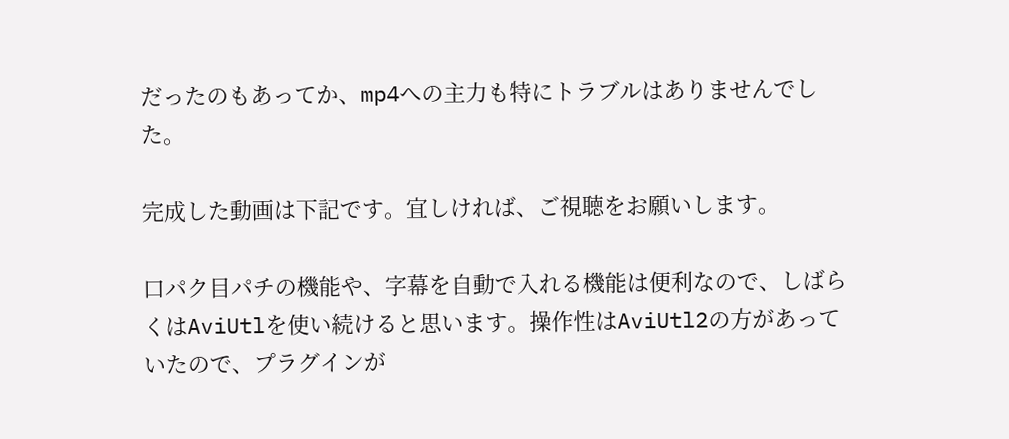だったのもあってか、mp4への主力も特にトラブルはありませんでした。

完成した動画は下記です。宜しければ、ご視聴をお願いします。

口パク目パチの機能や、字幕を自動で入れる機能は便利なので、しばらくはAviUtlを使い続けると思います。操作性はAviUtl2の方があっていたので、プラグインが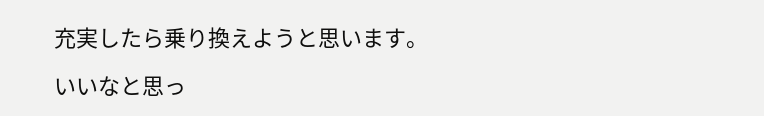充実したら乗り換えようと思います。

いいなと思っ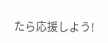たら応援しよう!